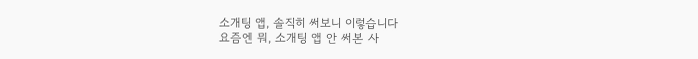소개팅 앱, 솔직히 써보니 이렇습니다
요즘엔 뭐, 소개팅 앱 안 써본 사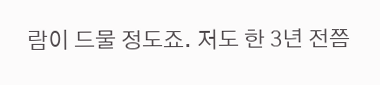람이 드물 정도죠. 저도 한 3년 전쯤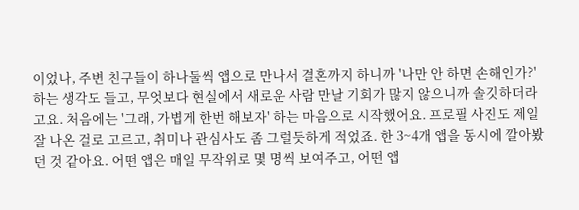이었나, 주변 친구들이 하나둘씩 앱으로 만나서 결혼까지 하니까 '나만 안 하면 손해인가?' 하는 생각도 들고, 무엇보다 현실에서 새로운 사람 만날 기회가 많지 않으니까 솔깃하더라고요. 처음에는 '그래, 가볍게 한번 해보자' 하는 마음으로 시작했어요. 프로필 사진도 제일 잘 나온 걸로 고르고, 취미나 관심사도 좀 그럴듯하게 적었죠. 한 3~4개 앱을 동시에 깔아봤던 것 같아요. 어떤 앱은 매일 무작위로 몇 명씩 보여주고, 어떤 앱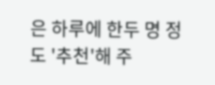은 하루에 한두 명 정도 '추천'해 주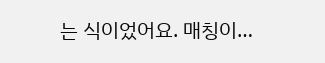는 식이었어요. 매칭이…